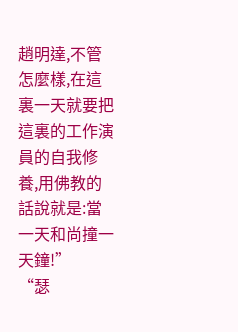趙明達,不管怎麼樣,在這裏一天就要把這裏的工作演員的自我修養,用佛教的話說就是:當一天和尚撞一天鐘!”
“瑟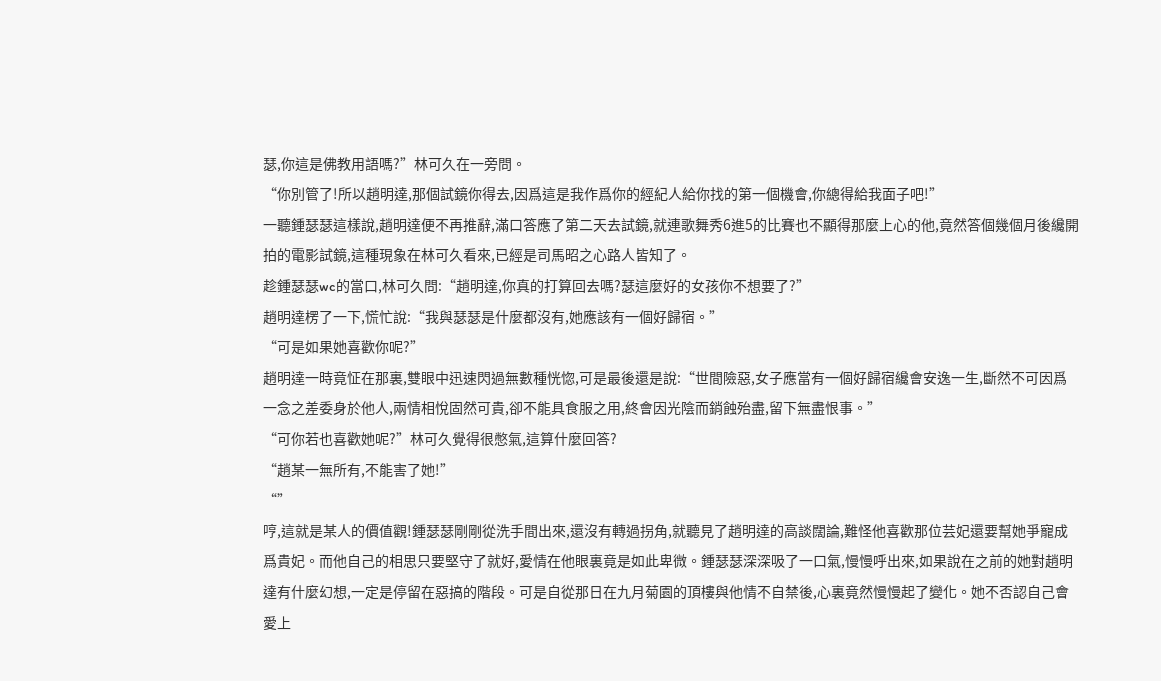瑟,你這是佛教用語嗎?”林可久在一旁問。
“你別管了!所以趙明達,那個試鏡你得去,因爲這是我作爲你的經紀人給你找的第一個機會,你總得給我面子吧!”
一聽鍾瑟瑟這樣說,趙明達便不再推辭,滿口答應了第二天去試鏡,就連歌舞秀6進5的比賽也不顯得那麼上心的他,竟然答個幾個月後纔開拍的電影試鏡,這種現象在林可久看來,已經是司馬昭之心路人皆知了。
趁鍾瑟瑟wc的當口,林可久問:“趙明達,你真的打算回去嗎?瑟這麼好的女孩你不想要了?”
趙明達楞了一下,慌忙說:“我與瑟瑟是什麼都沒有,她應該有一個好歸宿。”
“可是如果她喜歡你呢?”
趙明達一時竟怔在那裏,雙眼中迅速閃過無數種恍惚,可是最後還是說:“世間險惡,女子應當有一個好歸宿纔會安逸一生,斷然不可因爲一念之差委身於他人,兩情相悅固然可貴,卻不能具食服之用,終會因光陰而銷蝕殆盡,留下無盡恨事。”
“可你若也喜歡她呢?”林可久覺得很憋氣,這算什麼回答?
“趙某一無所有,不能害了她!”
“”
哼,這就是某人的價值觀!鍾瑟瑟剛剛從洗手間出來,還沒有轉過拐角,就聽見了趙明達的高談闊論,難怪他喜歡那位芸妃還要幫她爭寵成爲貴妃。而他自己的相思只要堅守了就好,愛情在他眼裏竟是如此卑微。鍾瑟瑟深深吸了一口氣,慢慢呼出來,如果說在之前的她對趙明達有什麼幻想,一定是停留在惡搞的階段。可是自從那日在九月菊園的頂樓與他情不自禁後,心裏竟然慢慢起了變化。她不否認自己會愛上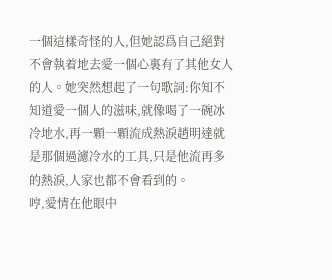一個這樣奇怪的人,但她認爲自己絕對不會執着地去愛一個心裏有了其他女人的人。她突然想起了一句歌詞:你知不知道愛一個人的滋味,就像喝了一碗冰冷地水,再一顆一顆流成熱淚趙明達就是那個過濾冷水的工具,只是他流再多的熱淚,人家也都不會看到的。
哼,愛情在他眼中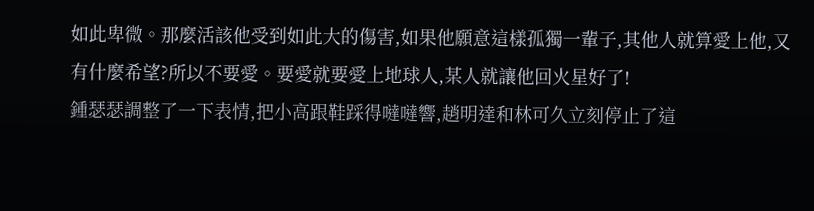如此卑微。那麼活該他受到如此大的傷害,如果他願意這樣孤獨一輩子,其他人就算愛上他,又有什麼希望?所以不要愛。要愛就要愛上地球人,某人就讓他回火星好了!
鍾瑟瑟調整了一下表情,把小高跟鞋踩得噠噠響,趙明達和林可久立刻停止了這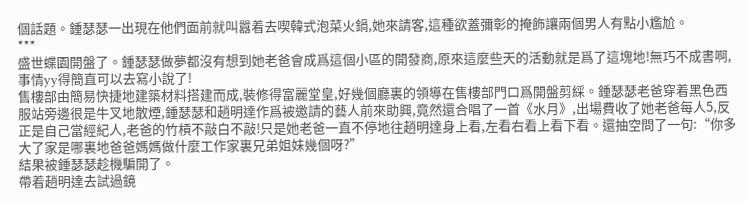個話題。鍾瑟瑟一出現在他們面前就叫囂着去喫韓式泡菜火鍋,她來請客,這種欲蓋彌彰的掩飾讓兩個男人有點小尷尬。
***
盛世蝶園開盤了。鍾瑟瑟做夢都沒有想到她老爸會成爲這個小區的開發商,原來這麼些天的活動就是爲了這塊地!無巧不成書啊,事情yy得簡直可以去寫小說了!
售樓部由簡易快捷地建築材料搭建而成,裝修得富麗堂皇,好幾個廳裏的領導在售樓部門口爲開盤剪綵。鍾瑟瑟老爸穿着黑色西服站旁邊很是牛叉地散煙,鍾瑟瑟和趙明達作爲被邀請的藝人前來助興,竟然還合唱了一首《水月》,出場費收了她老爸每人5,反正是自己當經紀人,老爸的竹槓不敲白不敲!只是她老爸一直不停地往趙明達身上看,左看右看上看下看。還抽空問了一句:“你多大了家是哪裏地爸爸媽媽做什麼工作家裏兄弟姐妹幾個呀?”
結果被鍾瑟瑟趁機騙開了。
帶着趙明達去試過鏡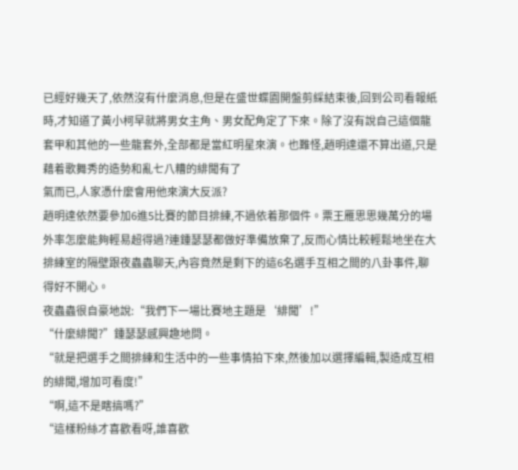已經好幾天了,依然沒有什麼消息,但是在盛世蝶園開盤剪綵結束後,回到公司看報紙時,才知道了黃小柯早就將男女主角、男女配角定了下來。除了沒有說自己這個龍套甲和其他的一些龍套外,全部都是當紅明星來演。也難怪,趙明達還不算出道,只是藉着歌舞秀的造勢和亂七八糟的緋聞有了
氣而已,人家憑什麼會用他來演大反派?
趙明達依然要參加6進5比賽的節目排練,不過依着那個件。票王雁思思幾萬分的場外率怎麼能夠輕易超得過?連鍾瑟瑟都做好準備放棄了,反而心情比較輕鬆地坐在大排練室的隔壁跟夜蟲蟲聊天,內容竟然是剩下的這6名選手互相之間的八卦事件,聊得好不開心。
夜蟲蟲很自豪地說:“我們下一場比賽地主題是‘緋聞’!”
“什麼緋聞?”鍾瑟瑟感興趣地問。
“就是把選手之間排練和生活中的一些事情拍下來,然後加以選擇編輯,製造成互相的緋聞,增加可看度!”
“啊,這不是瞎搞嗎?”
“這樣粉絲才喜歡看呀,誰喜歡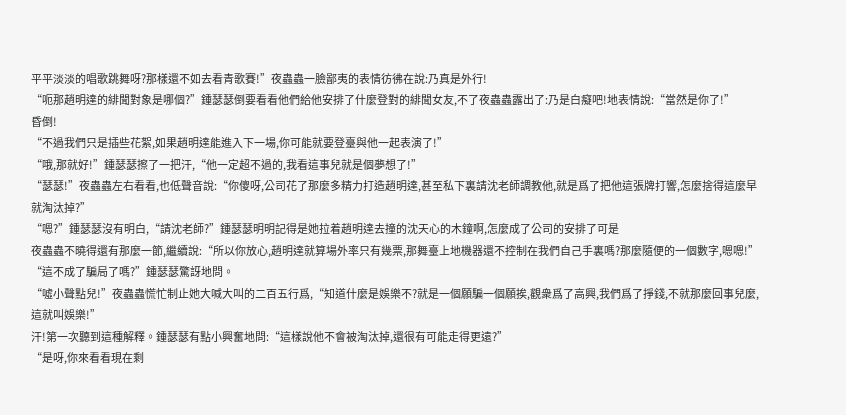平平淡淡的唱歌跳舞呀?那樣還不如去看青歌賽!”夜蟲蟲一臉鄙夷的表情彷彿在說:乃真是外行!
“呃那趙明達的緋聞對象是哪個?”鍾瑟瑟倒要看看他們給他安排了什麼登對的緋聞女友,不了夜蟲蟲露出了:乃是白癡吧!地表情說:“當然是你了!”
昏倒!
“不過我們只是插些花絮,如果趙明達能進入下一場,你可能就要登臺與他一起表演了!”
“哦,那就好!”鍾瑟瑟擦了一把汗,“他一定超不過的,我看這事兒就是個夢想了!”
“瑟瑟!”夜蟲蟲左右看看,也低聲音說:“你傻呀,公司花了那麼多精力打造趙明達,甚至私下裏請沈老師調教他,就是爲了把他這張牌打響,怎麼捨得這麼早就淘汰掉?”
“嗯?”鍾瑟瑟沒有明白,“請沈老師?”鍾瑟瑟明明記得是她拉着趙明達去撞的沈天心的木鐘啊,怎麼成了公司的安排了可是
夜蟲蟲不曉得還有那麼一節,繼續說:“所以你放心,趙明達就算場外率只有幾票,那舞臺上地機器還不控制在我們自己手裏嗎?那麼隨便的一個數字,嗯嗯!”
“這不成了騙局了嗎?”鍾瑟瑟驚訝地問。
“噓小聲點兒!”夜蟲蟲慌忙制止她大喊大叫的二百五行爲,“知道什麼是娛樂不?就是一個願騙一個願挨,觀衆爲了高興,我們爲了掙錢,不就那麼回事兒麼,這就叫娛樂!”
汗!第一次聽到這種解釋。鍾瑟瑟有點小興奮地問:“這樣說他不會被淘汰掉,還很有可能走得更遠?”
“是呀,你來看看現在剩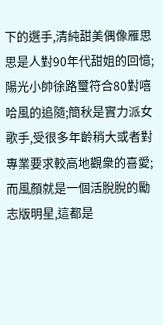下的選手,清純甜美偶像雁思思是人對90年代甜姐的回憶;陽光小帥徐路璽符合80對嘻哈風的追隨;簡秋是實力派女歌手,受很多年齡稍大或者對專業要求較高地觀衆的喜愛;而風顏就是一個活脫脫的勵志版明星,這都是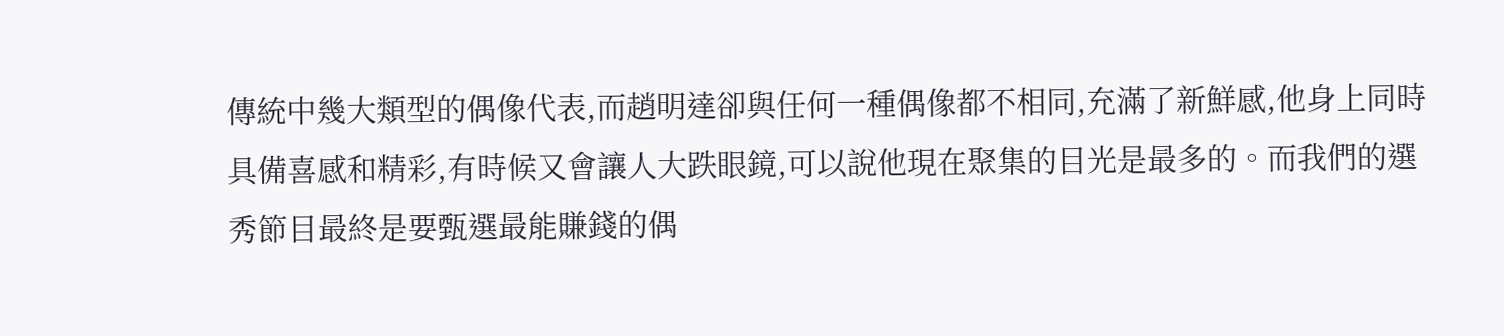傳統中幾大類型的偶像代表,而趙明達卻與任何一種偶像都不相同,充滿了新鮮感,他身上同時具備喜感和精彩,有時候又會讓人大跌眼鏡,可以說他現在聚集的目光是最多的。而我們的選秀節目最終是要甄選最能賺錢的偶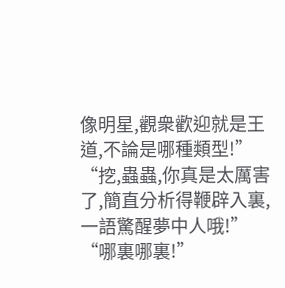像明星,觀衆歡迎就是王道,不論是哪種類型!”
“挖,蟲蟲,你真是太厲害了,簡直分析得鞭辟入裏,一語驚醒夢中人哦!”
“哪裏哪裏!”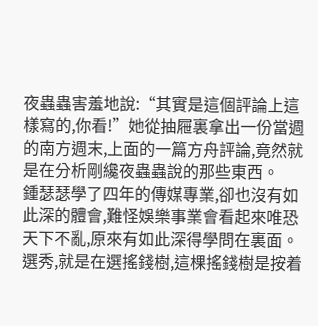夜蟲蟲害羞地說:“其實是這個評論上這樣寫的,你看!”她從抽屜裏拿出一份當週的南方週末,上面的一篇方舟評論,竟然就是在分析剛纔夜蟲蟲說的那些東西。
鍾瑟瑟學了四年的傳媒專業,卻也沒有如此深的體會,難怪娛樂事業會看起來唯恐天下不亂,原來有如此深得學問在裏面。選秀,就是在選搖錢樹,這棵搖錢樹是按着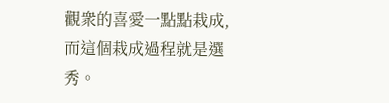觀衆的喜愛一點點栽成,而這個栽成過程就是選秀。